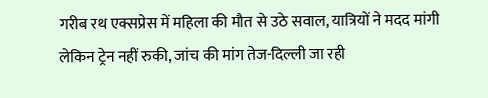गरीब रथ एक्सप्रेस में महिला की मौत से उठे सवाल, यात्रियों ने मदद मांगी लेकिन ट्रेन नहीं रुकी, जांच की मांग तेज-दिल्ली जा रही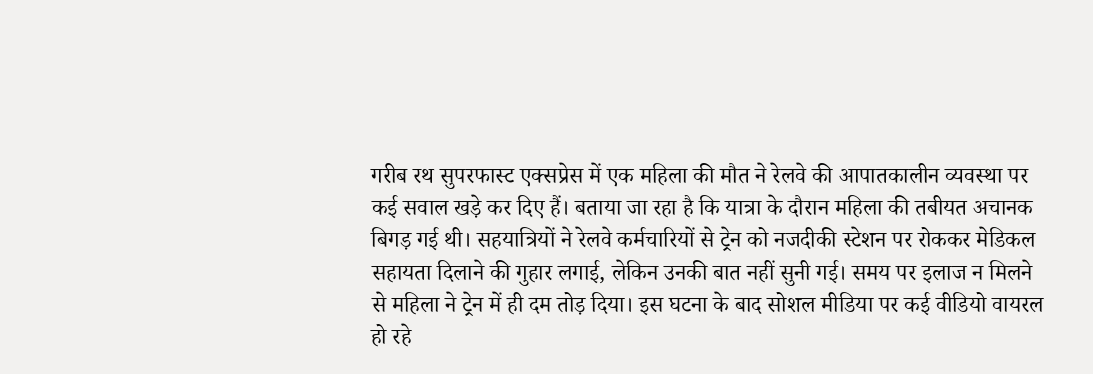गरीब रथ सुपरफास्ट एक्सप्रेस में एक महिला की मौत ने रेलवे की आपातकालीन व्यवस्था पर कई सवाल खड़े कर दिए हैं। बताया जा रहा है कि यात्रा के दौरान महिला की तबीयत अचानक बिगड़ गई थी। सहयात्रियों ने रेलवे कर्मचारियों से ट्रेन को नजदीकी स्टेशन पर रोककर मेडिकल सहायता दिलाने की गुहार लगाई, लेकिन उनकी बात नहीं सुनी गई। समय पर इलाज न मिलने से महिला ने ट्रेन में ही दम तोड़ दिया। इस घटना के बाद सोशल मीडिया पर कई वीडियो वायरल हो रहे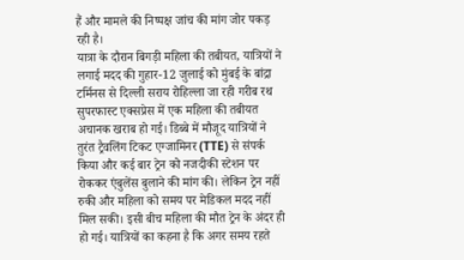हैं और मामले की निष्पक्ष जांच की मांग जोर पकड़ रही है।
यात्रा के दौरान बिगड़ी महिला की तबीयत, यात्रियों ने लगाई मदद की गुहार-12 जुलाई को मुंबई के बांद्रा टर्मिनस से दिल्ली सराय रोहिल्ला जा रही गरीब रथ सुपरफास्ट एक्सप्रेस में एक महिला की तबीयत अचानक खराब हो गई। डिब्बे में मौजूद यात्रियों ने तुरंत ट्रैवलिंग टिकट एग्जामिनर (TTE) से संपर्क किया और कई बार ट्रेन को नजदीकी स्टेशन पर रोककर एंबुलेंस बुलाने की मांग की। लेकिन ट्रेन नहीं रुकी और महिला को समय पर मेडिकल मदद नहीं मिल सकी। इसी बीच महिला की मौत ट्रेन के अंदर ही हो गई। यात्रियों का कहना है कि अगर समय रहते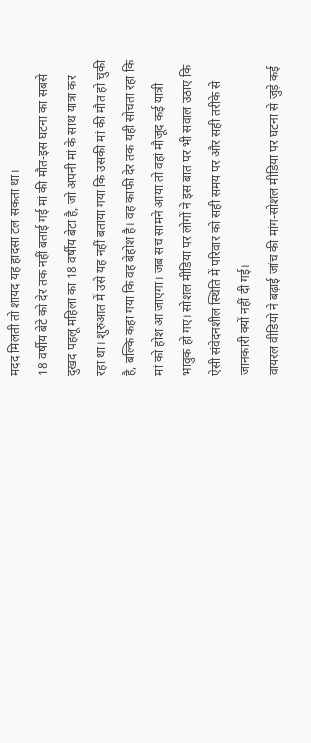मदद मिलती तो शायद यह हादसा टल सकता था।
18 वर्षीय बेटे को देर तक नहीं बताई गई मां की मौत-इस घटना का सबसे दुखद पहलू महिला का 18 वर्षीय बेटा है, जो अपनी मां के साथ यात्रा कर रहा था। शुरुआत में उसे यह नहीं बताया गया कि उसकी मां की मौत हो चुकी है, बल्कि कहा गया कि वह बेहोश है। वह काफी देर तक यही सोचता रहा कि मां को होश आ जाएगा। जब सच सामने आया तो वहां मौजूद कई यात्री भावुक हो गए। सोशल मीडिया पर लोगों ने इस बात पर भी सवाल उठाए कि ऐसी संवेदनशील स्थिति में परिवार को सही समय पर और सही तरीके से जानकारी क्यों नहीं दी गई।
वायरल वीडियो ने बढ़ाई जांच की मांग-सोशल मीडिया पर घटना से जुड़े कई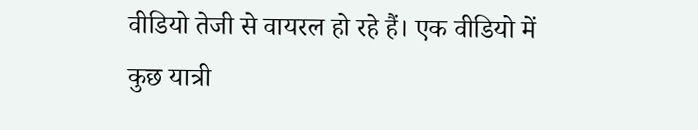वीडियो तेजी से वायरल हो रहे हैं। एक वीडियो में कुछ यात्री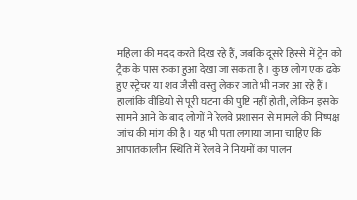महिला की मदद करते दिख रहे हैं, जबकि दूसरे हिस्से में ट्रेन को ट्रैक के पास रुका हुआ देखा जा सकता है। कुछ लोग एक ढके हुए स्ट्रेचर या शव जैसी वस्तु लेकर जाते भी नजर आ रहे हैं। हालांकि वीडियो से पूरी घटना की पुष्टि नहीं होती, लेकिन इसके सामने आने के बाद लोगों ने रेलवे प्रशासन से मामले की निष्पक्ष जांच की मांग की है। यह भी पता लगाया जाना चाहिए कि आपातकालीन स्थिति में रेलवे ने नियमों का पालन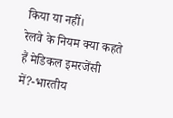किया या नहीं।
रेलवे के नियम क्या कहते हैं मेडिकल इमरजेंसी में?-भारतीय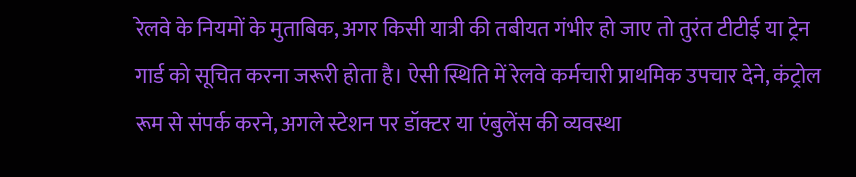रेलवे के नियमों के मुताबिक, अगर किसी यात्री की तबीयत गंभीर हो जाए तो तुरंत टीटीई या ट्रेन गार्ड को सूचित करना जरूरी होता है। ऐसी स्थिति में रेलवे कर्मचारी प्राथमिक उपचार देने, कंट्रोल रूम से संपर्क करने, अगले स्टेशन पर डॉक्टर या एंबुलेंस की व्यवस्था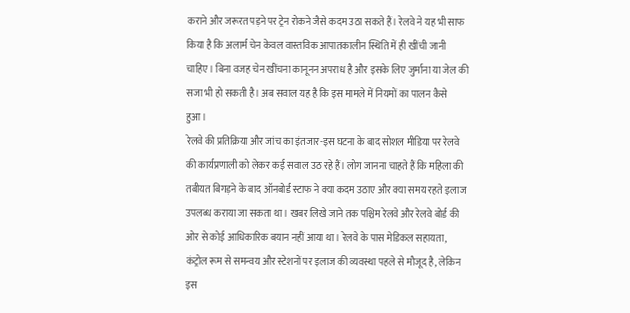कराने और जरूरत पड़ने पर ट्रेन रोकने जैसे कदम उठा सकते हैं। रेलवे ने यह भी साफ किया है कि अलार्म चेन केवल वास्तविक आपातकालीन स्थिति में ही खींची जानी चाहिए। बिना वजह चेन खींचना कानूनन अपराध है और इसके लिए जुर्माना या जेल की सजा भी हो सकती है। अब सवाल यह है कि इस मामले में नियमों का पालन कैसे हुआ।
रेलवे की प्रतिक्रिया और जांच का इंतजार-इस घटना के बाद सोशल मीडिया पर रेलवे की कार्यप्रणाली को लेकर कई सवाल उठ रहे हैं। लोग जानना चाहते हैं कि महिला की तबीयत बिगड़ने के बाद ऑनबोर्ड स्टाफ ने क्या कदम उठाए और क्या समय रहते इलाज उपलब्ध कराया जा सकता था। खबर लिखे जाने तक पश्चिम रेलवे और रेलवे बोर्ड की ओर से कोई आधिकारिक बयान नहीं आया था। रेलवे के पास मेडिकल सहायता, कंट्रोल रूम से समन्वय और स्टेशनों पर इलाज की व्यवस्था पहले से मौजूद है, लेकिन इस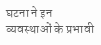घटना ने इन व्यवस्थाओं के प्रभावी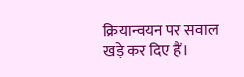क्रियान्वयन पर सवाल खड़े कर दिए हैं।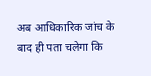अब आधिकारिक जांच के बाद ही पता चलेगा कि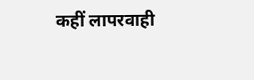कहीं लापरवाही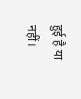हुई है या नहीं।